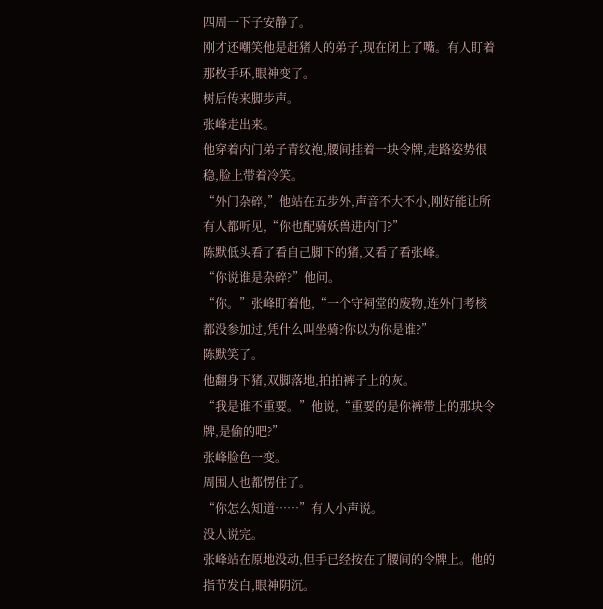四周一下子安静了。
刚才还嘲笑他是赶猪人的弟子,现在闭上了嘴。有人盯着那枚手环,眼神变了。
树后传来脚步声。
张峰走出来。
他穿着内门弟子青纹袍,腰间挂着一块令牌,走路姿势很稳,脸上带着冷笑。
“外门杂碎,”他站在五步外,声音不大不小,刚好能让所有人都听见,“你也配骑妖兽进内门?”
陈默低头看了看自己脚下的猪,又看了看张峰。
“你说谁是杂碎?”他问。
“你。”张峰盯着他,“一个守祠堂的废物,连外门考核都没参加过,凭什么叫坐骑?你以为你是谁?”
陈默笑了。
他翻身下猪,双脚落地,拍拍裤子上的灰。
“我是谁不重要。”他说,“重要的是你裤带上的那块令牌,是偷的吧?”
张峰脸色一变。
周围人也都愣住了。
“你怎么知道……”有人小声说。
没人说完。
张峰站在原地没动,但手已经按在了腰间的令牌上。他的指节发白,眼神阴沉。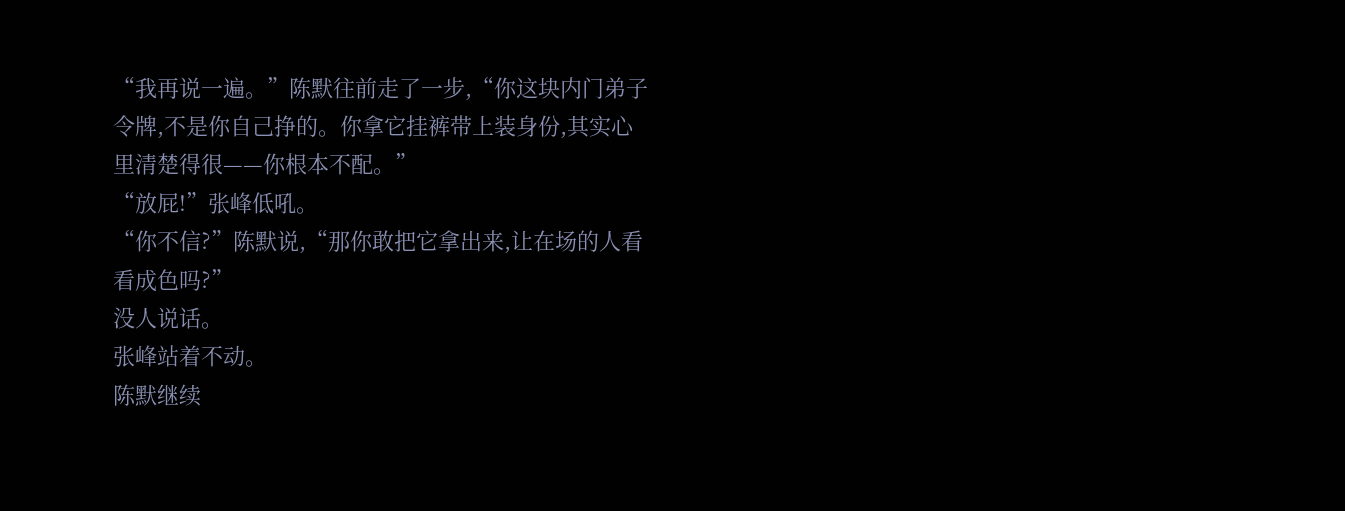“我再说一遍。”陈默往前走了一步,“你这块内门弟子令牌,不是你自己挣的。你拿它挂裤带上装身份,其实心里清楚得很——你根本不配。”
“放屁!”张峰低吼。
“你不信?”陈默说,“那你敢把它拿出来,让在场的人看看成色吗?”
没人说话。
张峰站着不动。
陈默继续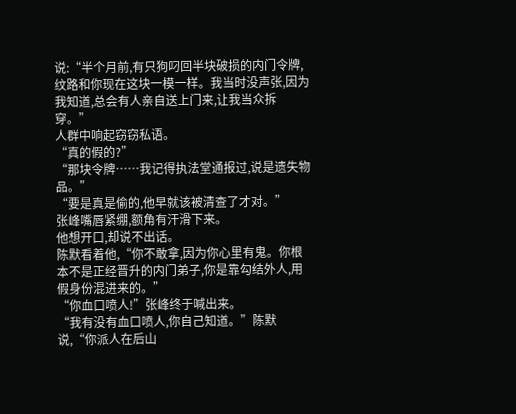说:“半个月前,有只狗叼回半块破损的内门令牌,纹路和你现在这块一模一样。我当时没声张,因为我知道,总会有人亲自送上门来,让我当众拆穿。”
人群中响起窃窃私语。
“真的假的?”
“那块令牌……我记得执法堂通报过,说是遗失物品。”
“要是真是偷的,他早就该被清查了才对。”
张峰嘴唇紧绷,额角有汗滑下来。
他想开口,却说不出话。
陈默看着他,“你不敢拿,因为你心里有鬼。你根本不是正经晋升的内门弟子,你是靠勾结外人,用假身份混进来的。”
“你血口喷人!”张峰终于喊出来。
“我有没有血口喷人,你自己知道。”陈默说,“你派人在后山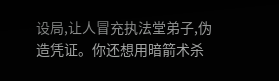设局,让人冒充执法堂弟子,伪造凭证。你还想用暗箭术杀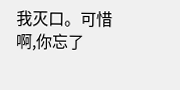我灭口。可惜啊,你忘了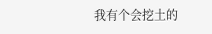我有个会挖土的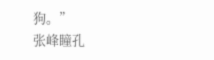狗。”
张峰瞳孔